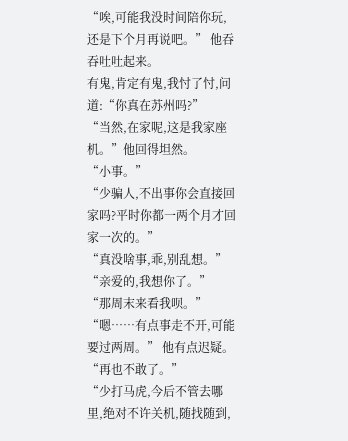“唉,可能我没时间陪你玩,还是下个月再说吧。” 他吞吞吐吐起来。
有鬼,肯定有鬼,我忖了忖,问道:“你真在苏州吗?”
“当然,在家呢,这是我家座机。”他回得坦然。
“小事。”
“少骗人,不出事你会直接回家吗?平时你都一两个月才回家一次的。”
“真没啥事,乖,别乱想。”
“亲爱的,我想你了。”
“那周末来看我呗。”
“嗯……有点事走不开,可能要过两周。” 他有点迟疑。
“再也不敢了。”
“少打马虎,今后不管去哪里,绝对不许关机,随找随到,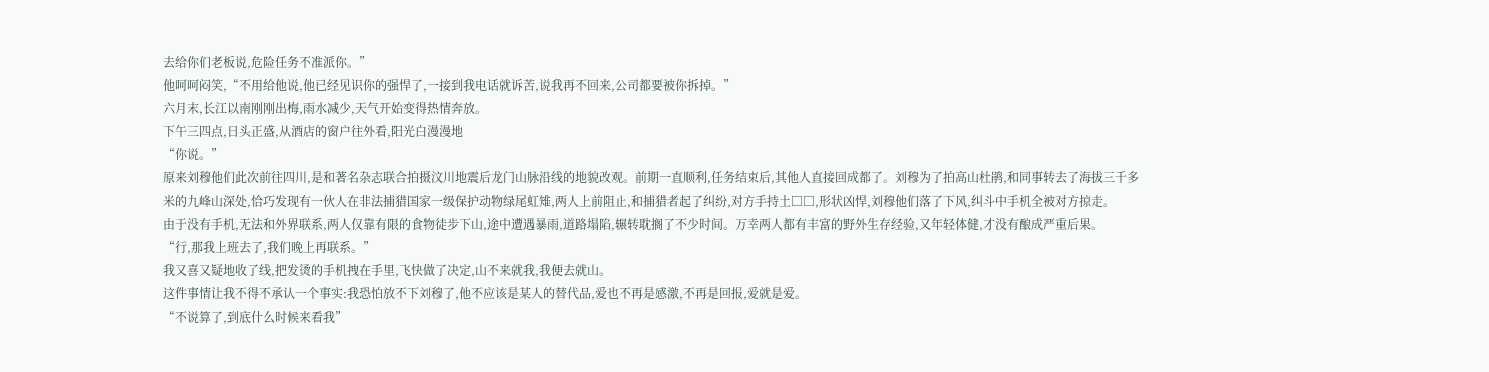去给你们老板说,危险任务不准派你。”
他呵呵闷笑,“不用给他说,他已经见识你的强悍了,一接到我电话就诉苦,说我再不回来,公司都要被你拆掉。”
六月末,长江以南刚刚出梅,雨水减少,天气开始变得热情奔放。
下午三四点,日头正盛,从酒店的窗户往外看,阳光白漫漫地
“你说。”
原来刘穆他们此次前往四川,是和著名杂志联合拍摄汶川地震后龙门山脉沿线的地貌改观。前期一直顺利,任务结束后,其他人直接回成都了。刘穆为了拍高山杜鹃,和同事转去了海拔三千多米的九峰山深处,恰巧发现有一伙人在非法捕猎国家一级保护动物绿尾虹雉,两人上前阻止,和捕猎者起了纠纷,对方手持土□□,形状凶悍,刘穆他们落了下风,纠斗中手机全被对方掠走。
由于没有手机,无法和外界联系,两人仅靠有限的食物徒步下山,途中遭遇暴雨,道路塌陷,辗转耽搁了不少时间。万幸两人都有丰富的野外生存经验,又年轻体健,才没有酿成严重后果。
“行,那我上班去了,我们晚上再联系。”
我又喜又疑地收了线,把发烫的手机拽在手里,飞快做了决定,山不来就我,我便去就山。
这件事情让我不得不承认一个事实:我恐怕放不下刘穆了,他不应该是某人的替代品,爱也不再是感激,不再是回报,爱就是爱。
“不说算了,到底什么时候来看我”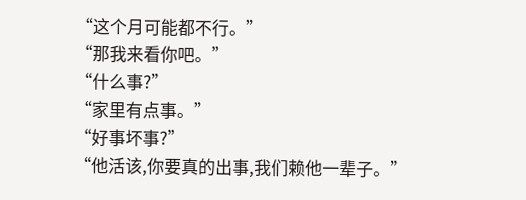“这个月可能都不行。”
“那我来看你吧。”
“什么事?”
“家里有点事。”
“好事坏事?”
“他活该,你要真的出事,我们赖他一辈子。”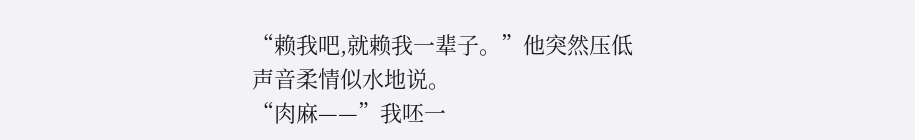“赖我吧,就赖我一辈子。”他突然压低声音柔情似水地说。
“肉麻——”我呸一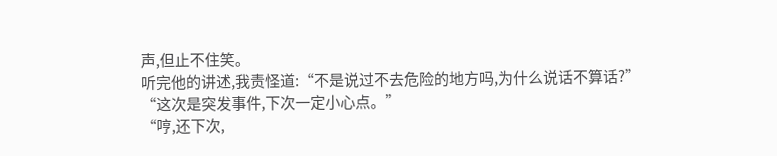声,但止不住笑。
听完他的讲述,我责怪道:“不是说过不去危险的地方吗,为什么说话不算话?”
“这次是突发事件,下次一定小心点。”
“哼,还下次,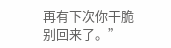再有下次你干脆别回来了。”